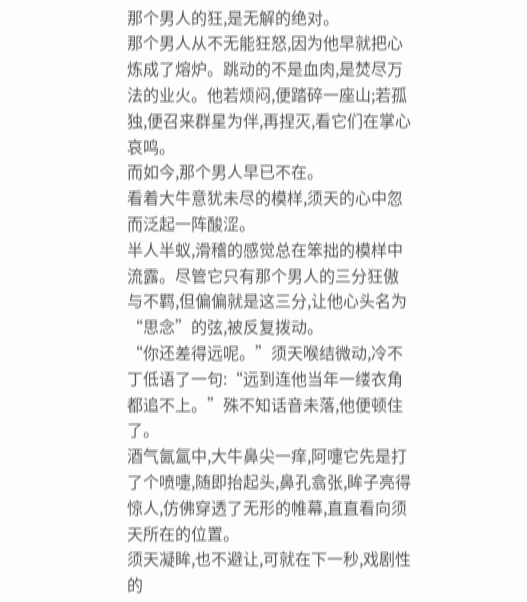那个男人的狂,是无解的绝对。
那个男人从不无能狂怒,因为他早就把心炼成了熔炉。跳动的不是血肉,是焚尽万法的业火。他若烦闷,便踏碎一座山;若孤独,便召来群星为伴,再捏灭,看它们在掌心哀鸣。
而如今,那个男人早已不在。
看着大牛意犹未尽的模样,须天的心中忽而泛起一阵酸涩。
半人半蚁,滑稽的感觉总在笨拙的模样中流露。尽管它只有那个男人的三分狂傲与不羁,但偏偏就是这三分,让他心头名为“思念”的弦,被反复拨动。
“你还差得远呢。”须天喉结微动,冷不丁低语了一句:“远到连他当年一缕衣角都追不上。”殊不知话音未落,他便顿住了。
酒气氤氲中,大牛鼻尖一痒,阿嚏它先是打了个喷嚏,随即抬起头,鼻孔翕张,眸子亮得惊人,仿佛穿透了无形的帷幕,直直看向须天所在的位置。
须天凝眸,也不避让,可就在下一秒,戏剧性的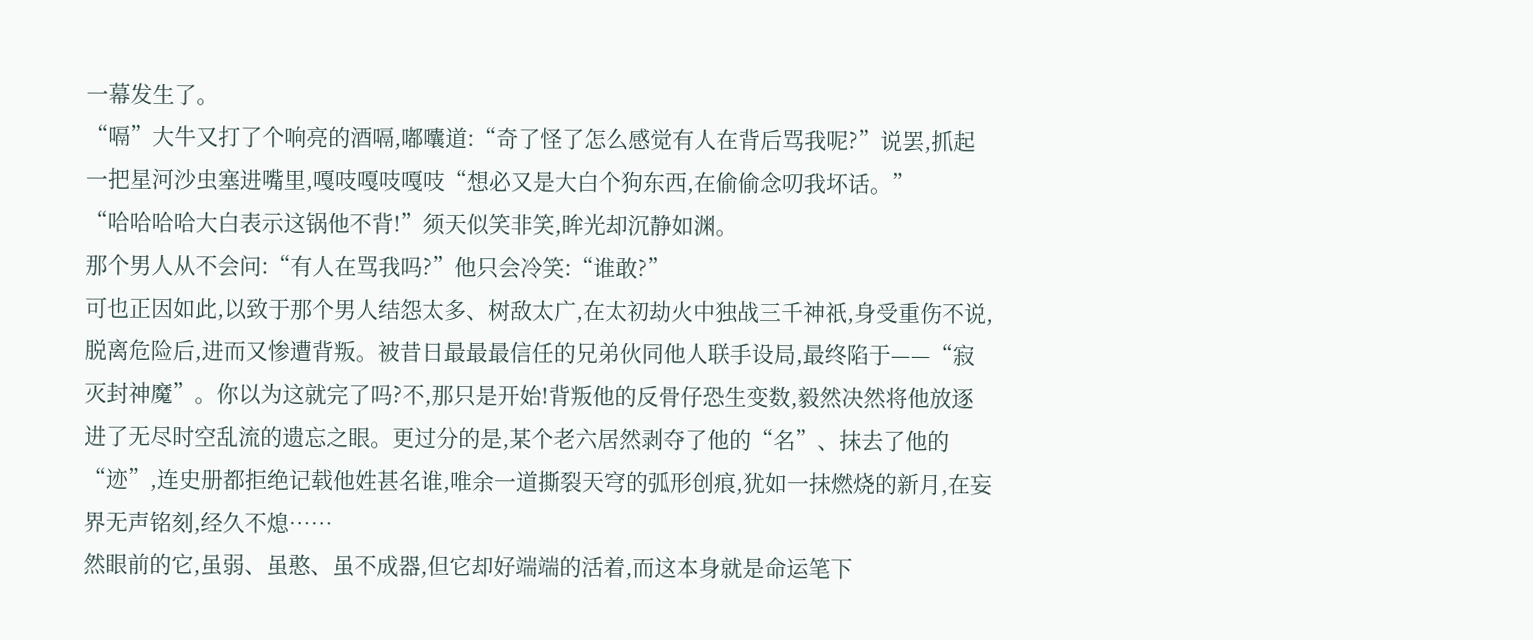一幕发生了。
“嗝”大牛又打了个响亮的酒嗝,嘟囔道:“奇了怪了怎么感觉有人在背后骂我呢?”说罢,抓起一把星河沙虫塞进嘴里,嘎吱嘎吱嘎吱“想必又是大白个狗东西,在偷偷念叨我坏话。”
“哈哈哈哈大白表示这锅他不背!”须天似笑非笑,眸光却沉静如渊。
那个男人从不会问:“有人在骂我吗?”他只会冷笑:“谁敢?”
可也正因如此,以致于那个男人结怨太多、树敌太广,在太初劫火中独战三千神祇,身受重伤不说,脱离危险后,进而又惨遭背叛。被昔日最最最信任的兄弟伙同他人联手设局,最终陷于——“寂灭封神魔”。你以为这就完了吗?不,那只是开始!背叛他的反骨仔恐生变数,毅然决然将他放逐进了无尽时空乱流的遗忘之眼。更过分的是,某个老六居然剥夺了他的“名”、抹去了他的“迹”,连史册都拒绝记载他姓甚名谁,唯余一道撕裂天穹的弧形创痕,犹如一抹燃烧的新月,在妄界无声铭刻,经久不熄……
然眼前的它,虽弱、虽憨、虽不成器,但它却好端端的活着,而这本身就是命运笔下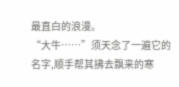最直白的浪漫。
“大牛……”须天念了一遍它的名字,顺手帮其拂去飘来的寒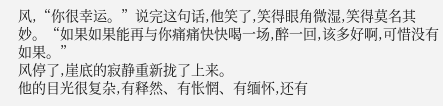风,“你很幸运。”说完这句话,他笑了,笑得眼角微湿,笑得莫名其妙。“如果如果能再与你痛痛快快喝一场,醉一回,该多好啊,可惜没有如果。”
风停了,崖底的寂静重新拢了上来。
他的目光很复杂,有释然、有怅惘、有缅怀,还有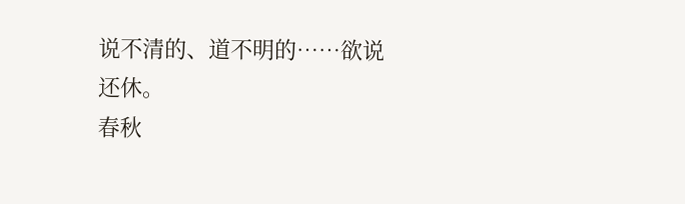说不清的、道不明的……欲说还休。
春秋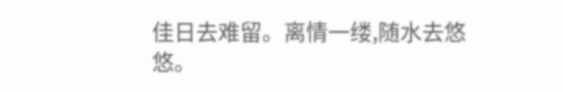佳日去难留。离情一缕,随水去悠悠。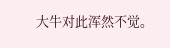大牛对此浑然不觉。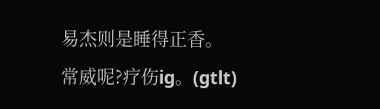易杰则是睡得正香。
常威呢?疗伤ig。(gtlt)